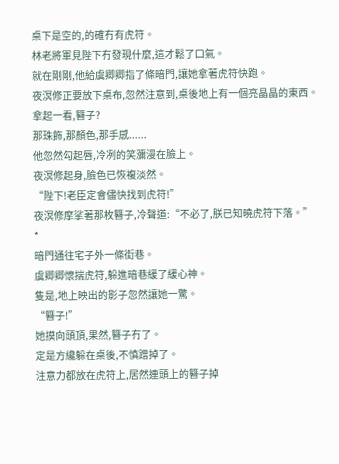桌下是空的,的確冇有虎符。
林老將軍見陛下冇發現什麼,這才鬆了口氣。
就在剛剛,他給虞卿卿指了條暗門,讓她拿著虎符快跑。
夜溟修正要放下桌布,忽然注意到,桌後地上有一個亮晶晶的東西。
拿起一看,簪子?
那珠飾,那顏色,那手感......
他忽然勾起唇,冷冽的笑瀰漫在臉上。
夜溟修起身,臉色已恢複淡然。
“陛下!老臣定會儘快找到虎符!”
夜溟修摩挲著那枚簪子,冷聲道:“不必了,朕已知曉虎符下落。”
*
暗門通往宅子外一條街巷。
虞卿卿懷揣虎符,躲進暗巷緩了緩心神。
隻是,地上映出的影子忽然讓她一驚。
“簪子!”
她摸向頭頂,果然,簪子冇了。
定是方纔躲在桌後,不慎蹭掉了。
注意力都放在虎符上,居然連頭上的簪子掉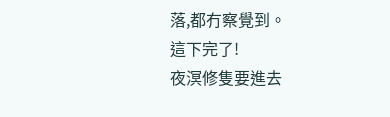落,都冇察覺到。
這下完了!
夜溟修隻要進去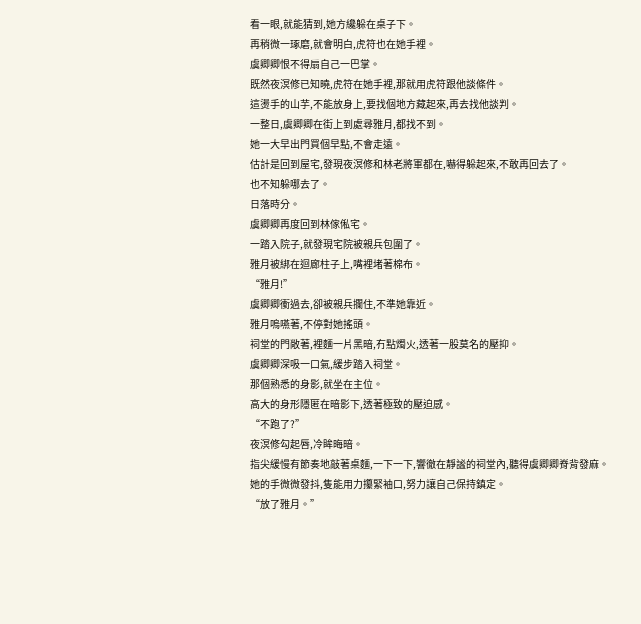看一眼,就能猜到,她方纔躲在桌子下。
再稍微一琢磨,就會明白,虎符也在她手裡。
虞卿卿恨不得扇自己一巴掌。
既然夜溟修已知曉,虎符在她手裡,那就用虎符跟他談條件。
這燙手的山芋,不能放身上,要找個地方藏起來,再去找他談判。
一整日,虞卿卿在街上到處尋雅月,都找不到。
她一大早出門買個早點,不會走遠。
估計是回到屋宅,發現夜溟修和林老將軍都在,嚇得躲起來,不敢再回去了。
也不知躲哪去了。
日落時分。
虞卿卿再度回到林傢俬宅。
一踏入院子,就發現宅院被親兵包圍了。
雅月被綁在迴廊柱子上,嘴裡堵著棉布。
“雅月!”
虞卿卿衝過去,卻被親兵攔住,不準她靠近。
雅月嗚嚥著,不停對她搖頭。
祠堂的門敞著,裡麵一片黑暗,冇點燭火,透著一股莫名的壓抑。
虞卿卿深吸一口氣,緩步踏入祠堂。
那個熟悉的身影,就坐在主位。
高大的身形隱匿在暗影下,透著極致的壓迫感。
“不跑了?”
夜溟修勾起唇,冷眸晦暗。
指尖緩慢有節奏地敲著桌麵,一下一下,響徹在靜謐的祠堂內,聽得虞卿卿脊背發麻。
她的手微微發抖,隻能用力攥緊袖口,努力讓自己保持鎮定。
“放了雅月。”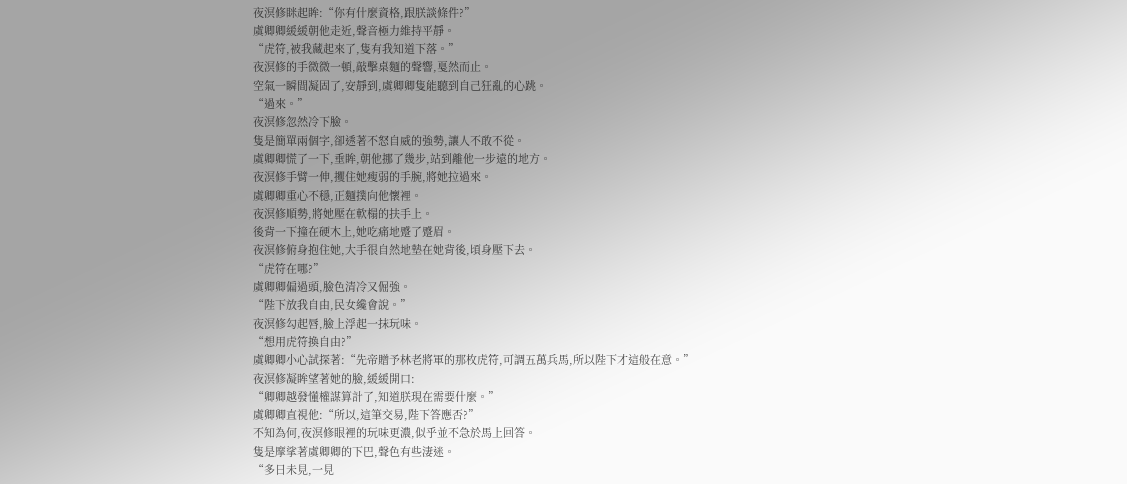夜溟修眯起眸:“你有什麼資格,跟朕談條件?”
虞卿卿緩緩朝他走近,聲音極力維持平靜。
“虎符,被我藏起來了,隻有我知道下落。”
夜溟修的手微微一頓,敲擊桌麵的聲響,戛然而止。
空氣一瞬間凝固了,安靜到,虞卿卿隻能聽到自己狂亂的心跳。
“過來。”
夜溟修忽然冷下臉。
隻是簡單兩個字,卻透著不怒自威的強勢,讓人不敢不從。
虞卿卿慌了一下,垂眸,朝他挪了幾步,站到離他一步遠的地方。
夜溟修手臂一伸,攫住她瘦弱的手腕,將她拉過來。
虞卿卿重心不穩,正麵撲向他懷裡。
夜溟修順勢,將她壓在軟榻的扶手上。
後背一下撞在硬木上,她吃痛地蹙了蹙眉。
夜溟修俯身抱住她,大手很自然地墊在她背後,頃身壓下去。
“虎符在哪?”
虞卿卿偏過頭,臉色清冷又倔強。
“陛下放我自由,民女纔會說。”
夜溟修勾起唇,臉上浮起一抹玩味。
“想用虎符換自由?”
虞卿卿小心試探著:“先帝贈予林老將軍的那枚虎符,可調五萬兵馬,所以陛下才這般在意。”
夜溟修凝眸望著她的臉,緩緩開口:
“卿卿越發懂權謀算計了,知道朕現在需要什麼。”
虞卿卿直視他:“所以,這筆交易,陛下答應否?”
不知為何,夜溟修眼裡的玩味更濃,似乎並不急於馬上回答。
隻是摩挲著虞卿卿的下巴,聲色有些淒迷。
“多日未見,一見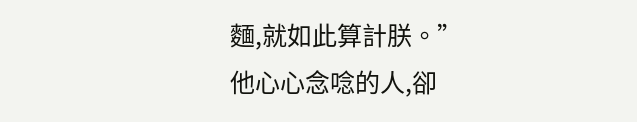麵,就如此算計朕。”
他心心念唸的人,卻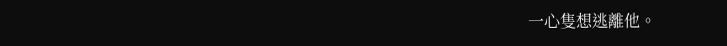一心隻想逃離他。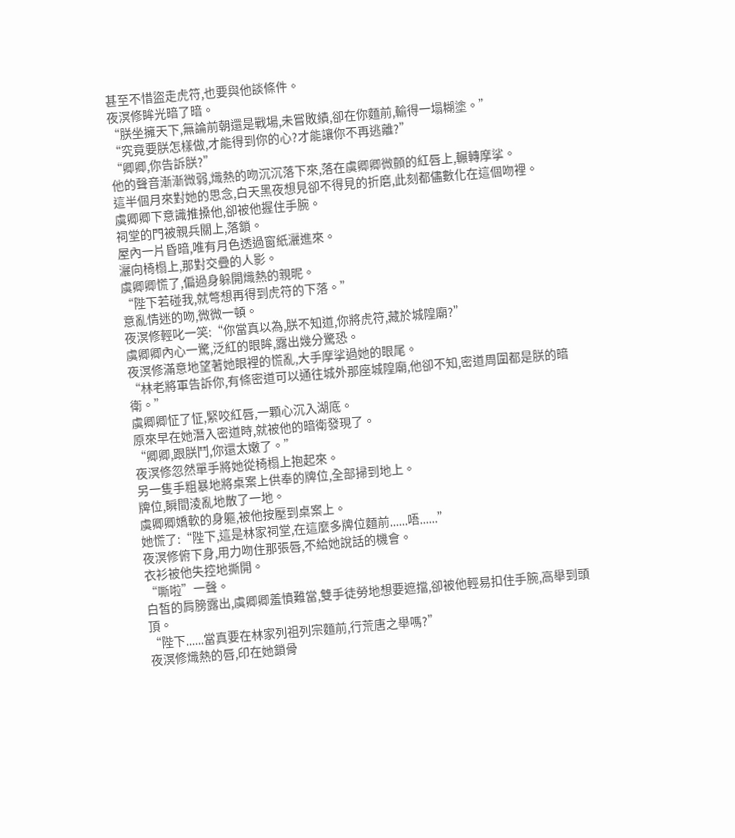甚至不惜盜走虎符,也要與他談條件。
夜溟修眸光暗了暗。
“朕坐擁天下,無論前朝還是戰場,未嘗敗績,卻在你麵前,輸得一塌糊塗。”
“究竟要朕怎樣做,才能得到你的心?才能讓你不再逃離?”
“卿卿,你告訴朕?”
他的聲音漸漸微弱,熾熱的吻沉沉落下來,落在虞卿卿微顫的紅唇上,輾轉摩挲。
這半個月來對她的思念,白天黑夜想見卻不得見的折磨,此刻都儘數化在這個吻裡。
虞卿卿下意識推搡他,卻被他握住手腕。
祠堂的門被親兵關上,落鎖。
屋內一片昏暗,唯有月色透過窗紙灑進來。
灑向椅榻上,那對交疊的人影。
虞卿卿慌了,偏過身躲開熾熱的親昵。
“陛下若碰我,就彆想再得到虎符的下落。”
意亂情迷的吻,微微一頓。
夜溟修輕叱一笑:“你當真以為,朕不知道,你將虎符,藏於城隍廟?”
虞卿卿內心一驚,泛紅的眼眸,露出幾分驚恐。
夜溟修滿意地望著她眼裡的慌亂,大手摩挲過她的眼尾。
“林老將軍告訴你,有條密道可以通往城外那座城隍廟,他卻不知,密道周圍都是朕的暗衛。”
虞卿卿怔了怔,緊咬紅唇,一顆心沉入湖底。
原來早在她潛入密道時,就被他的暗衛發現了。
“卿卿,跟朕鬥,你還太嫩了。”
夜溟修忽然單手將她從椅榻上抱起來。
另一隻手粗暴地將桌案上供奉的牌位,全部掃到地上。
牌位,瞬間淩亂地散了一地。
虞卿卿嬌軟的身軀,被他按壓到桌案上。
她慌了:“陛下,這是林家祠堂,在這麼多牌位麵前......唔......”
夜溟修俯下身,用力吻住那張唇,不給她說話的機會。
衣衫被他失控地撕開。
“嘶啦”一聲。
白皙的肩膀露出,虞卿卿羞憤難當,雙手徒勞地想要遮擋,卻被他輕易扣住手腕,高舉到頭頂。
“陛下......當真要在林家列祖列宗麵前,行荒唐之舉嗎?”
夜溟修熾熱的唇,印在她鎖骨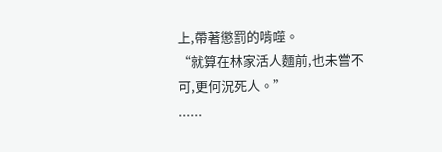上,帶著懲罰的啃噬。
“就算在林家活人麵前,也未嘗不可,更何況死人。”
......